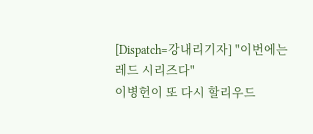[Dispatch=강내리기자] "이번에는 레드 시리즈다"
이병헌이 또 다시 할리우드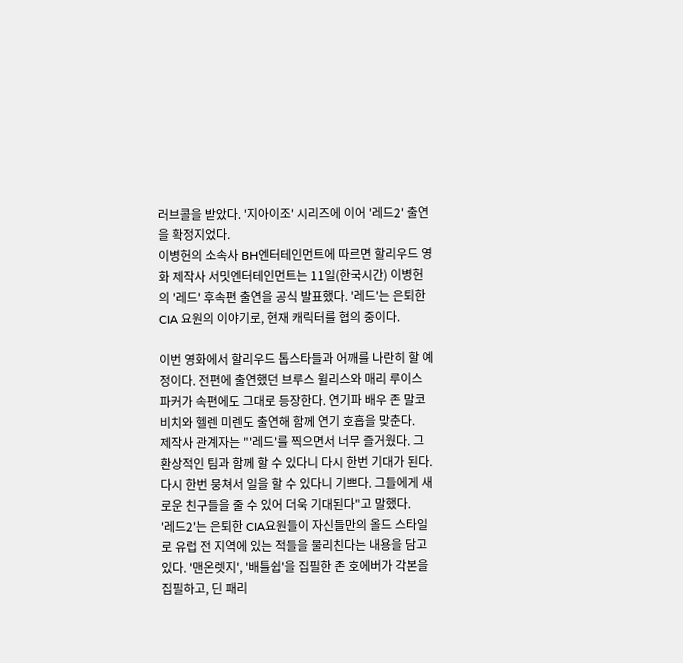러브콜을 받았다. '지아이조' 시리즈에 이어 '레드2' 출연을 확정지었다.
이병헌의 소속사 BH엔터테인먼트에 따르면 할리우드 영화 제작사 서밋엔터테인먼트는 11일(한국시간) 이병헌의 '레드' 후속편 출연을 공식 발표했다. '레드'는 은퇴한 CIA 요원의 이야기로, 현재 캐릭터를 협의 중이다.

이번 영화에서 할리우드 톱스타들과 어깨를 나란히 할 예정이다. 전편에 출연했던 브루스 윌리스와 매리 루이스 파커가 속편에도 그대로 등장한다. 연기파 배우 존 말코비치와 헬렌 미렌도 출연해 함께 연기 호흡을 맞춘다.
제작사 관계자는 "'레드'를 찍으면서 너무 즐거웠다. 그 환상적인 팀과 함께 할 수 있다니 다시 한번 기대가 된다. 다시 한번 뭉쳐서 일을 할 수 있다니 기쁘다. 그들에게 새로운 친구들을 줄 수 있어 더욱 기대된다"고 말했다.
'레드2'는 은퇴한 CIA요원들이 자신들만의 올드 스타일로 유럽 전 지역에 있는 적들을 물리친다는 내용을 담고 있다. '맨온렛지', '배틀쉽'을 집필한 존 호에버가 각본을 집필하고, 딘 패리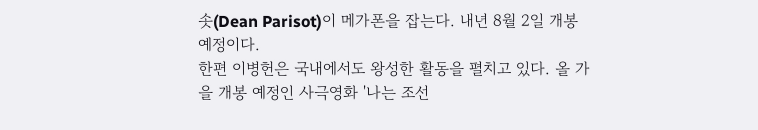솟(Dean Parisot)이 메가폰을 잡는다. 내년 8월 2일 개봉 예정이다.
한편 이병헌은 국내에서도 왕성한 활동을 펼치고 있다. 올 가을 개봉 예정인 사극영화 '나는 조선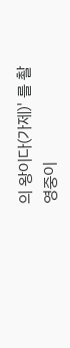의 왕이다(가제)' 를 촬영중이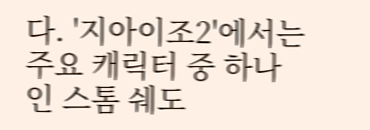다. '지아이조2'에서는 주요 캐릭터 중 하나인 스톰 쉐도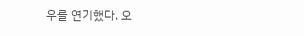우를 연기했다. 오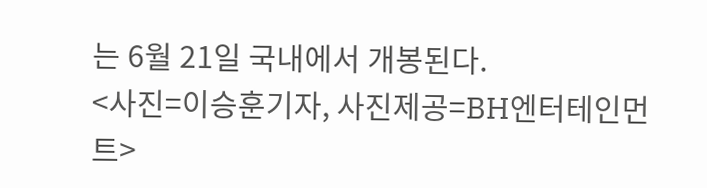는 6월 21일 국내에서 개봉된다.
<사진=이승훈기자, 사진제공=BH엔터테인먼트>